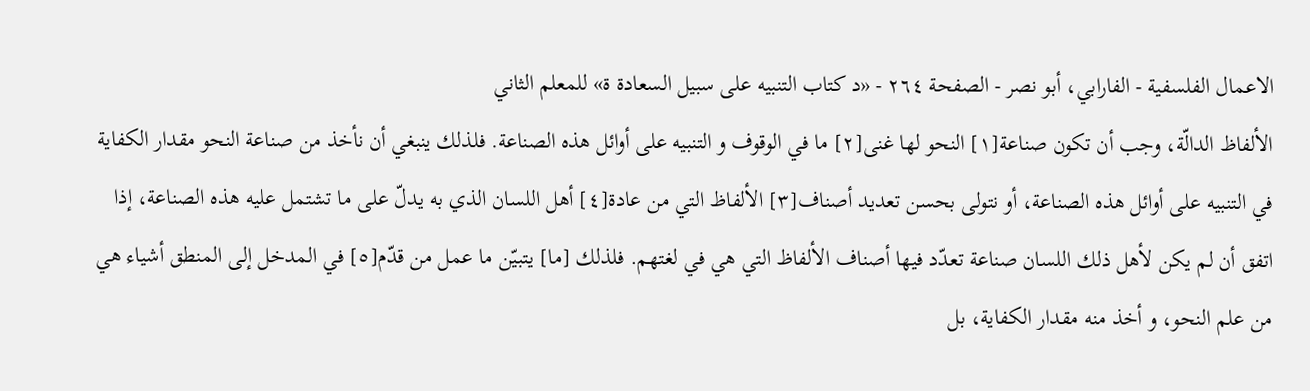الاعمال الفلسفية - الفارابي، أبو نصر - الصفحة ٢٦٤ - «د كتاب التنبيه على سبيل السعادة ة» للمعلم الثاني
الألفاظ الدالّة، وجب أن تكون صناعة[١] النحو لها غنى[٢] ما في الوقوف و التنبيه على أوائل هذه الصناعة. فلذلك ينبغي أن نأخذ من صناعة النحو مقدار الكفاية في التنبيه على أوائل هذه الصناعة، أو نتولى بحسن تعديد أصناف[٣] الألفاظ التي من عادة[٤] أهل اللسان الذي به يدلّ على ما تشتمل عليه هذه الصناعة، إذا اتفق أن لم يكن لأهل ذلك اللسان صناعة تعدّد فيها أصناف الألفاظ التي هي في لغتهم. فلذلك [ما] يتبيّن ما عمل من قدّم[٥] في المدخل إلى المنطق أشياء هي من علم النحو، و أخذ منه مقدار الكفاية، بل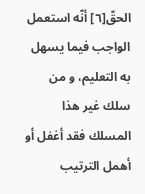الحقّ[٦] أنّه استعمل الواجب فيما يسهل به التعليم، و من سلك غير هذا المسلك فقد أغفل أو أهمل الترتيب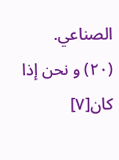الصناعي.
(٢٠) و نحن إذا كان[٧]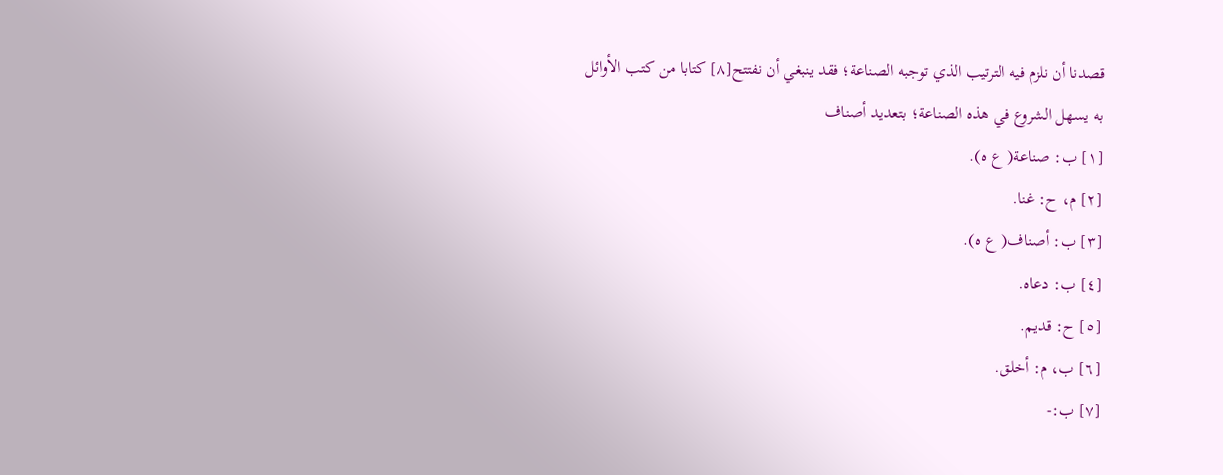قصدنا أن نلزم فيه الترتيب الذي توجبه الصناعة؛ فقد ينبغي أن نفتتح[٨] كتابا من كتب الأوائل به يسهل الشروع في هذه الصناعة؛ بتعديد أصناف
[١] ب: صناعة( ع ه).
[٢] م، ح: غنا.
[٣] ب: أصناف( ع ه).
[٤] ب: دعاه.
[٥] ح: قديم.
[٦] ب، م: أخلق.
[٧] ب:-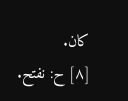كان.
[٨] ح: نفتح.